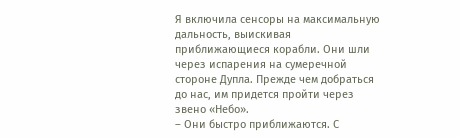Я включила сенсоры на максимальную дальность, выискивая приближающиеся корабли. Они шли через испарения на сумеречной стороне Дупла. Прежде чем добраться до нас, им придется пройти через звено «Небо».
– Они быстро приближаются. С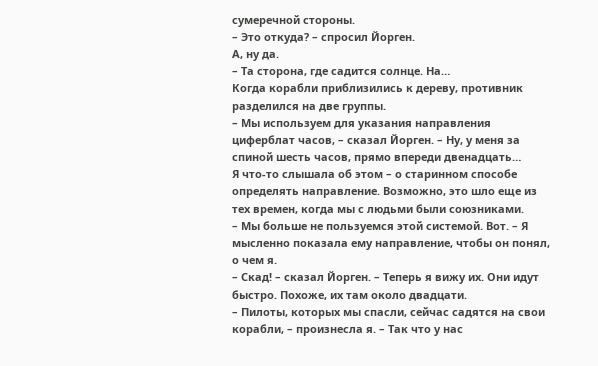сумеречной стороны.
– Это откуда? – спросил Йорген.
А, ну да.
– Та сторона, где садится солнце. На…
Когда корабли приблизились к дереву, противник разделился на две группы.
– Мы используем для указания направления циферблат часов, – сказал Йорген. – Ну, у меня за спиной шесть часов, прямо впереди двенадцать…
Я что-то слышала об этом – о старинном способе определять направление. Возможно, это шло еще из тех времен, когда мы с людьми были союзниками.
– Мы больше не пользуемся этой системой. Вот. – Я мысленно показала ему направление, чтобы он понял, о чем я.
– Скад! – сказал Йорген. – Теперь я вижу их. Они идут быстро. Похоже, их там около двадцати.
– Пилоты, которых мы спасли, сейчас садятся на свои корабли, – произнесла я. – Так что у нас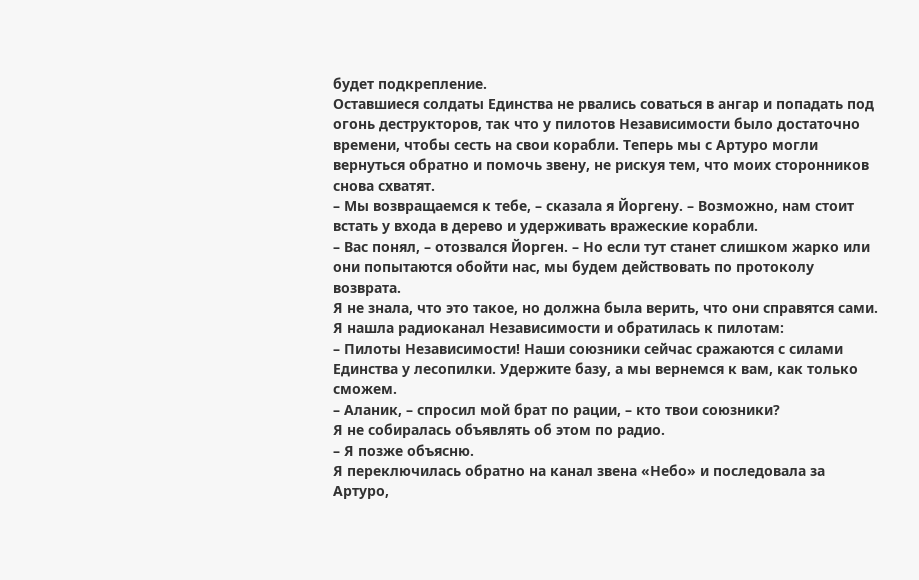будет подкрепление.
Оставшиеся солдаты Единства не рвались соваться в ангар и попадать под огонь деструкторов, так что у пилотов Независимости было достаточно времени, чтобы сесть на свои корабли. Теперь мы с Артуро могли вернуться обратно и помочь звену, не рискуя тем, что моих сторонников снова схватят.
– Мы возвращаемся к тебе, – сказала я Йоргену. – Возможно, нам стоит встать у входа в дерево и удерживать вражеские корабли.
– Вас понял, – отозвался Йорген. – Но если тут станет слишком жарко или они попытаются обойти нас, мы будем действовать по протоколу возврата.
Я не знала, что это такое, но должна была верить, что они справятся сами. Я нашла радиоканал Независимости и обратилась к пилотам:
– Пилоты Независимости! Наши союзники сейчас сражаются с силами Единства у лесопилки. Удержите базу, а мы вернемся к вам, как только сможем.
– Аланик, – спросил мой брат по рации, – кто твои союзники?
Я не собиралась объявлять об этом по радио.
– Я позже объясню.
Я переключилась обратно на канал звена «Небо» и последовала за Артуро,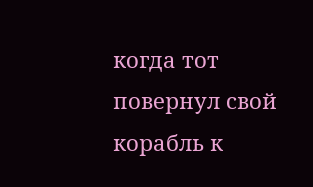когда тот повернул свой корабль к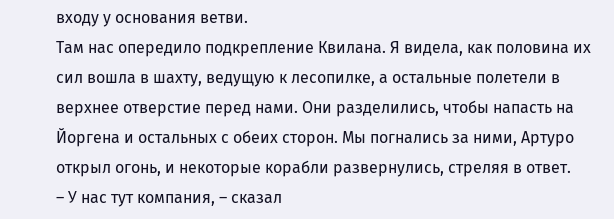входу у основания ветви.
Там нас опередило подкрепление Квилана. Я видела, как половина их сил вошла в шахту, ведущую к лесопилке, а остальные полетели в верхнее отверстие перед нами. Они разделились, чтобы напасть на Йоргена и остальных с обеих сторон. Мы погнались за ними, Артуро открыл огонь, и некоторые корабли развернулись, стреляя в ответ.
– У нас тут компания, – сказал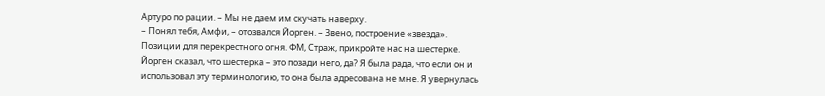Артуро по рации. – Мы не даем им скучать наверху.
– Понял тебя, Амфи, – отозвался Йорген. – Звено, построение «звезда». Позиции для перекрестного огня. ФМ, Страж, прикройте нас на шестерке.
Йорген сказал, что шестерка – это позади него, да? Я была рада, что если он и использовал эту терминологию, то она была адресована не мне. Я увернулась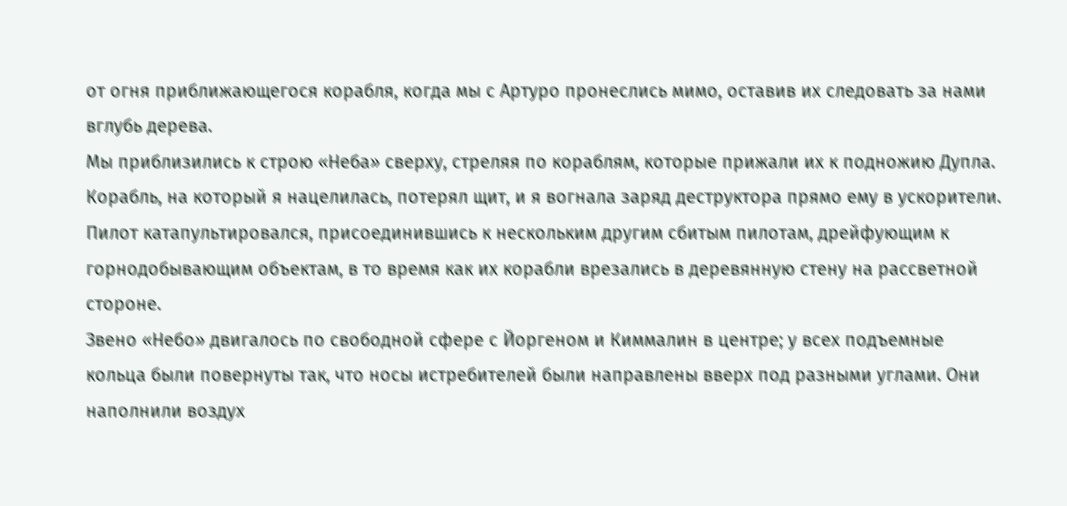от огня приближающегося корабля, когда мы с Артуро пронеслись мимо, оставив их следовать за нами вглубь дерева.
Мы приблизились к строю «Неба» сверху, стреляя по кораблям, которые прижали их к подножию Дупла. Корабль, на который я нацелилась, потерял щит, и я вогнала заряд деструктора прямо ему в ускорители. Пилот катапультировался, присоединившись к нескольким другим сбитым пилотам, дрейфующим к горнодобывающим объектам, в то время как их корабли врезались в деревянную стену на рассветной стороне.
Звено «Небо» двигалось по свободной сфере с Йоргеном и Киммалин в центре; у всех подъемные кольца были повернуты так, что носы истребителей были направлены вверх под разными углами. Они наполнили воздух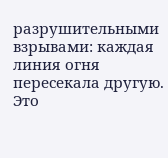разрушительными взрывами: каждая линия огня пересекала другую. Это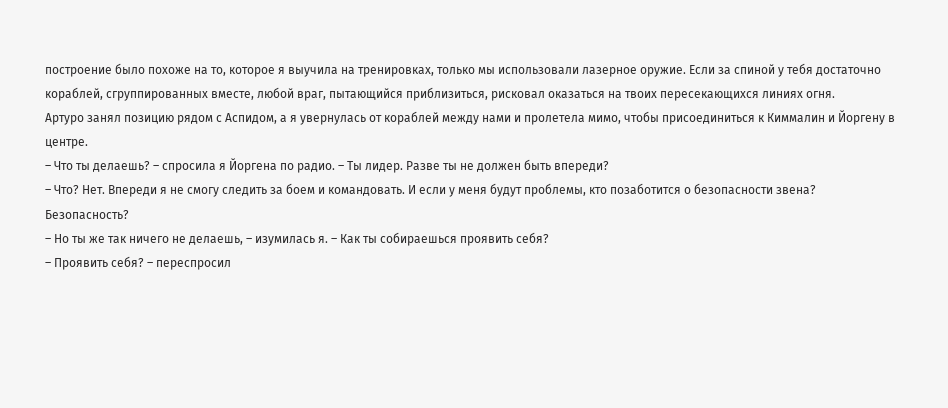построение было похоже на то, которое я выучила на тренировках, только мы использовали лазерное оружие. Если за спиной у тебя достаточно кораблей, сгруппированных вместе, любой враг, пытающийся приблизиться, рисковал оказаться на твоих пересекающихся линиях огня.
Артуро занял позицию рядом с Аспидом, а я увернулась от кораблей между нами и пролетела мимо, чтобы присоединиться к Киммалин и Йоргену в центре.
– Что ты делаешь? – спросила я Йоргена по радио. – Ты лидер. Разве ты не должен быть впереди?
– Что? Нет. Впереди я не смогу следить за боем и командовать. И если у меня будут проблемы, кто позаботится о безопасности звена?
Безопасность?
– Но ты же так ничего не делаешь, – изумилась я. – Как ты собираешься проявить себя?
– Проявить себя? – переспросил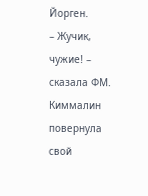Йорген.
– Жучик, чужие! – сказала ФМ.
Киммалин повернула свой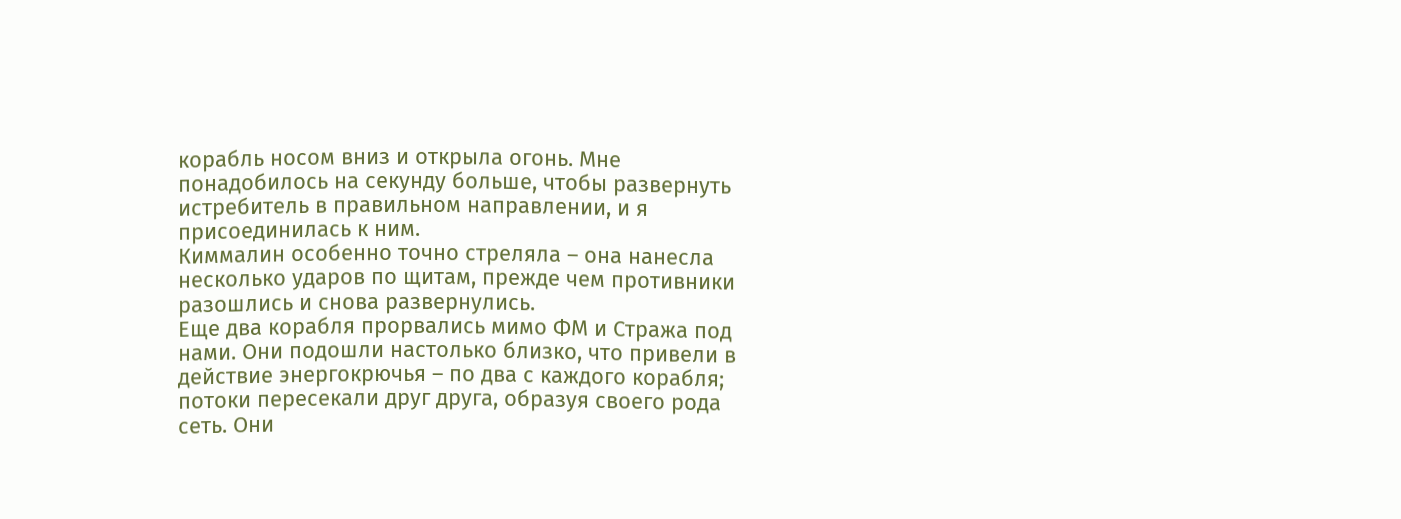корабль носом вниз и открыла огонь. Мне понадобилось на секунду больше, чтобы развернуть истребитель в правильном направлении, и я присоединилась к ним.
Киммалин особенно точно стреляла – она нанесла несколько ударов по щитам, прежде чем противники разошлись и снова развернулись.
Еще два корабля прорвались мимо ФМ и Стража под нами. Они подошли настолько близко, что привели в действие энергокрючья – по два с каждого корабля; потоки пересекали друг друга, образуя своего рода сеть. Они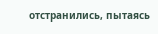отстранились, пытаясь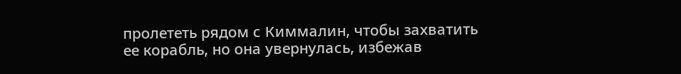пролететь рядом с Киммалин, чтобы захватить ее корабль, но она увернулась, избежав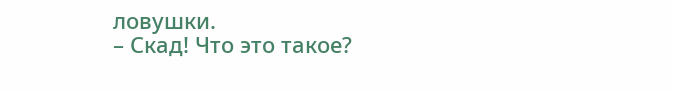ловушки.
– Скад! Что это такое?